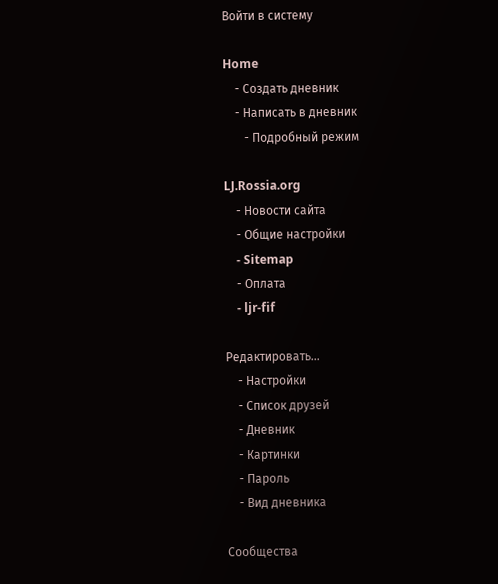Войти в систему

Home
    - Создать дневник
    - Написать в дневник
       - Подробный режим

LJ.Rossia.org
    - Новости сайта
    - Общие настройки
    - Sitemap
    - Оплата
    - ljr-fif

Редактировать...
    - Настройки
    - Список друзей
    - Дневник
    - Картинки
    - Пароль
    - Вид дневника

Сообщества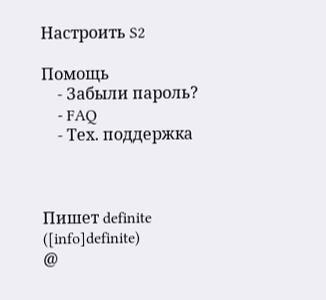Настроить S2

Помощь
    - Забыли пароль?
    - FAQ
    - Тех. поддержка



Пишет definite ([info]definite)
@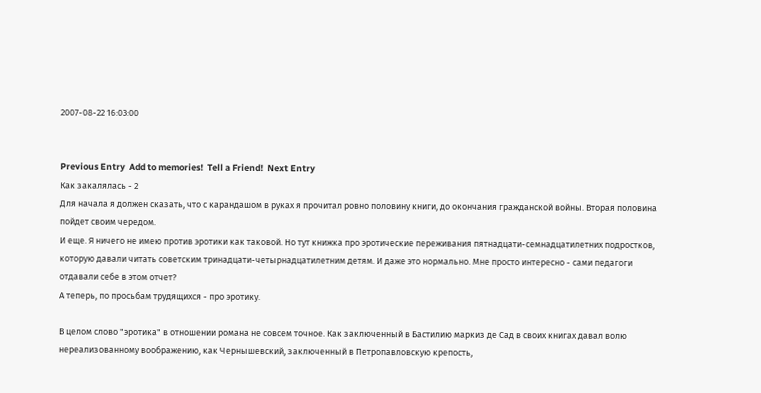2007-08-22 16:03:00


Previous Entry  Add to memories!  Tell a Friend!  Next Entry
Как закалялась - 2
Для начала я должен сказать, что с карандашом в руках я прочитал ровно половину книги, до окончания гражданской войны. Вторая половина пойдет своим чередом.
И еще. Я ничего не имею против эротики как таковой. Но тут книжка про эротические переживания пятнадцати-семнадцатилетних подростков, которую давали читать советским тринадцати-четырнадцатилетним детям. И даже это нормально. Мне просто интересно - сами педагоги отдавали себе в этом отчет?
А теперь, по просьбам трудящихся - про эротику.

В целом слово "эротика" в отношении романа не совсем точное. Как заключенный в Бастилию маркиз де Сад в своих книгах давал волю нереализованному воображению, как Чернышевский, заключенный в Петропавловскую крепость,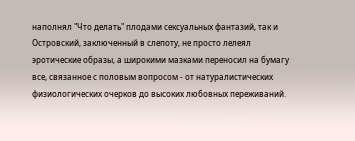наполнял "Что делать" плодами сексуальных фантазий, так и Островский, заключенный в слепоту, не просто лелеял эротические образы, а широкими мазками переносил на бумагу все, связанное с половым вопросом - от натуралистических физиологических очерков до высоких любовных переживаний.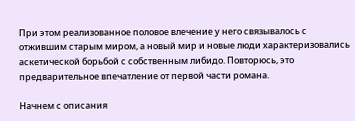При этом реализованное половое влечение у него связывалось с отжившим старым миром, а новый мир и новые люди характеризовались аскетической борьбой с собственным либидо. Повторюсь, это предварительное впечатление от первой части романа.

Начнем с описания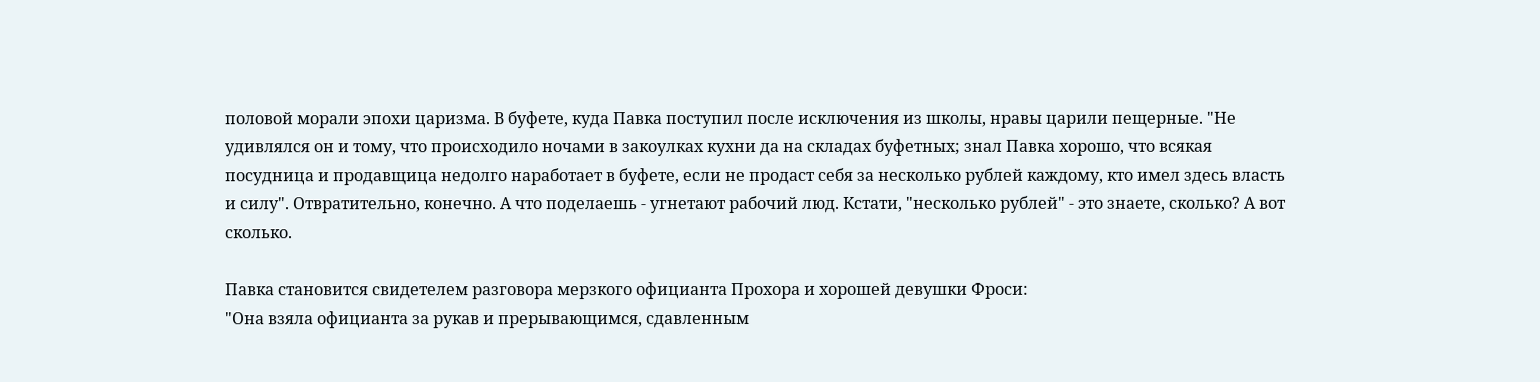половой морали эпохи царизма. В буфете, куда Павка поступил после исключения из школы, нравы царили пещерные. "Не удивлялся он и тому, что происходило ночами в закоулках кухни да на складах буфетных; знал Павка хорошо, что всякая посудница и продавщица недолго наработает в буфете, если не продаст себя за несколько рублей каждому, кто имел здесь власть и силу". Отвратительно, конечно. А что поделаешь - угнетают рабочий люд. Кстати, "несколько рублей" - это знаете, сколько? А вот сколько.

Павка становится свидетелем разговора мерзкого официанта Прохора и хорошей девушки Фроси:
"Она взяла официанта за рукав и прерывающимся, сдавленным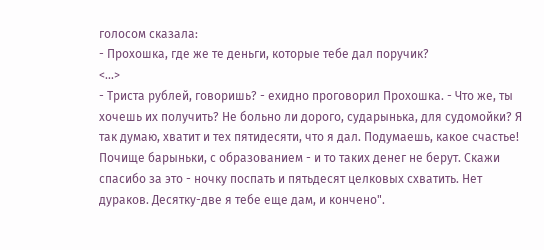голосом сказала:
- Прохошка, где же те деньги, которые тебе дал поручик?
<...>
- Триста рублей, говоришь? - ехидно проговорил Прохошка. - Что же, ты хочешь их получить? Не больно ли дорого, сударынька, для судомойки? Я так думаю, хватит и тех пятидесяти, что я дал. Подумаешь, какое счастье! Почище барыньки, с образованием - и то таких денег не берут. Скажи спасибо за это - ночку поспать и пятьдесят целковых схватить. Нет дураков. Десятку-две я тебе еще дам, и кончено".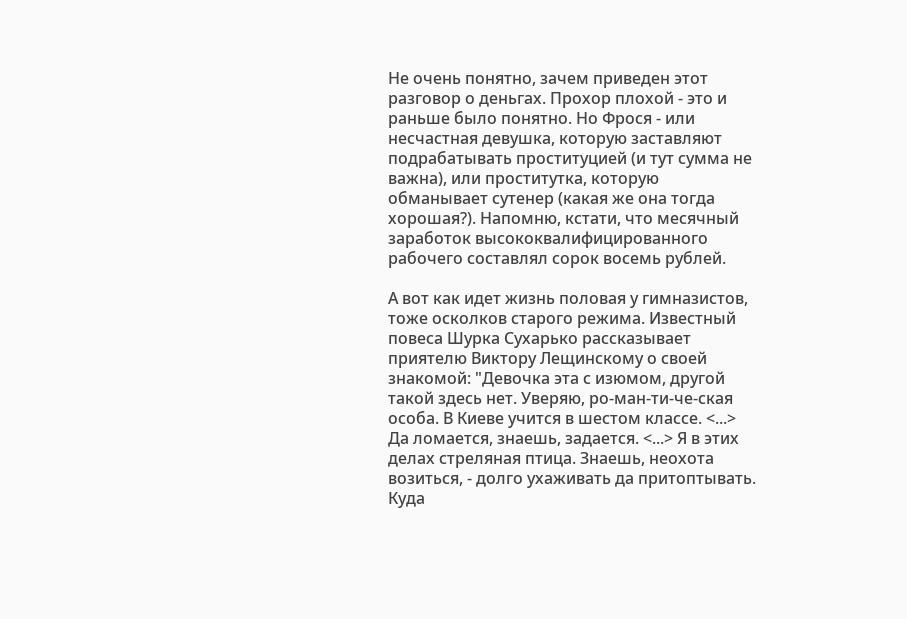Не очень понятно, зачем приведен этот разговор о деньгах. Прохор плохой - это и раньше было понятно. Но Фрося - или несчастная девушка, которую заставляют подрабатывать проституцией (и тут сумма не важна), или проститутка, которую обманывает сутенер (какая же она тогда хорошая?). Напомню, кстати, что месячный заработок высококвалифицированного рабочего составлял сорок восемь рублей.

А вот как идет жизнь половая у гимназистов, тоже осколков старого режима. Известный повеса Шурка Сухарько рассказывает приятелю Виктору Лещинскому о своей знакомой: "Девочка эта с изюмом, другой такой здесь нет. Уверяю, ро-ман-ти-че-ская особа. В Киеве учится в шестом классе. <...> Да ломается, знаешь, задается. <...> Я в этих делах стреляная птица. Знаешь, неохота возиться, - долго ухаживать да притоптывать. Куда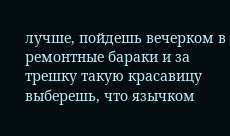лучше, пойдешь вечерком в ремонтные бараки и за трешку такую красавицу выберешь, что язычком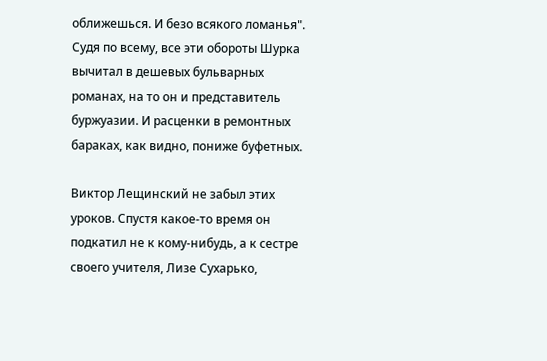оближешься. И безо всякого ломанья". Судя по всему, все эти обороты Шурка вычитал в дешевых бульварных романах, на то он и представитель буржуазии. И расценки в ремонтных бараках, как видно, пониже буфетных.

Виктор Лещинский не забыл этих уроков. Спустя какое-то время он подкатил не к кому-нибудь, а к сестре своего учителя, Лизе Сухарько,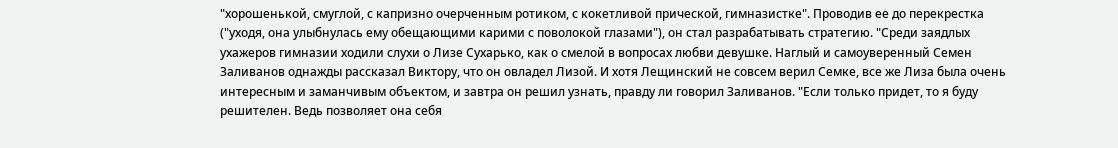"хорошенькой, смуглой, с капризно очерченным ротиком, с кокетливой прической, гимназистке". Проводив ее до перекрестка ("уходя, она улыбнулась ему обещающими карими с поволокой глазами"), он стал разрабатывать стратегию. "Среди заядлых ухажеров гимназии ходили слухи о Лизе Сухарько, как о смелой в вопросах любви девушке. Наглый и самоуверенный Семен Заливанов однажды рассказал Виктору, что он овладел Лизой. И хотя Лещинский не совсем верил Семке, все же Лиза была очень интересным и заманчивым объектом, и завтра он решил узнать, правду ли говорил Заливанов. "Если только придет, то я буду решителен. Ведь позволяет она себя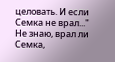целовать. И если Семка не врал..." Не знаю, врал ли Семка,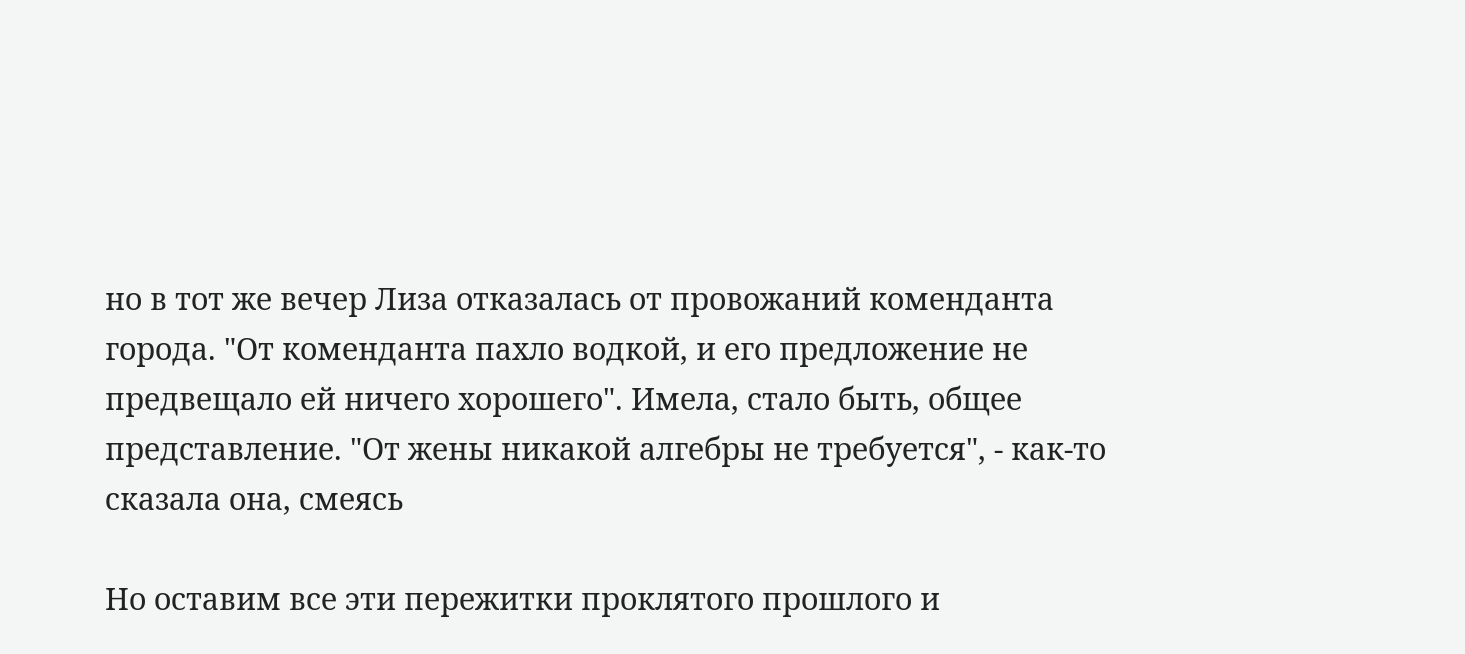но в тот же вечер Лиза отказалась от провожаний коменданта города. "От коменданта пахло водкой, и его предложение не предвещало ей ничего хорошего". Имела, стало быть, общее представление. "От жены никакой алгебры не требуется", - как-то сказала она, смеясь

Но оставим все эти пережитки проклятого прошлого и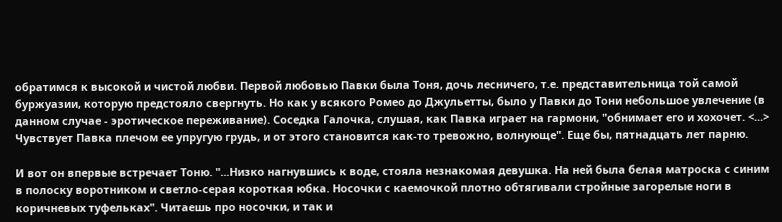обратимся к высокой и чистой любви. Первой любовью Павки была Тоня, дочь лесничего, т.е. представительница той самой буржуазии, которую предстояло свергнуть. Но как у всякого Ромео до Джульетты, было у Павки до Тони небольшое увлечение (в данном случае - эротическое переживание). Соседка Галочка, слушая, как Павка играет на гармони, "обнимает его и хохочет. <...> Чувствует Павка плечом ее упругую грудь, и от этого становится как-то тревожно, волнующе". Еще бы, пятнадцать лет парню.

И вот он впервые встречает Тоню. "...Низко нагнувшись к воде, стояла незнакомая девушка. На ней была белая матроска с синим в полоску воротником и светло-серая короткая юбка. Носочки с каемочкой плотно обтягивали стройные загорелые ноги в коричневых туфельках". Читаешь про носочки, и так и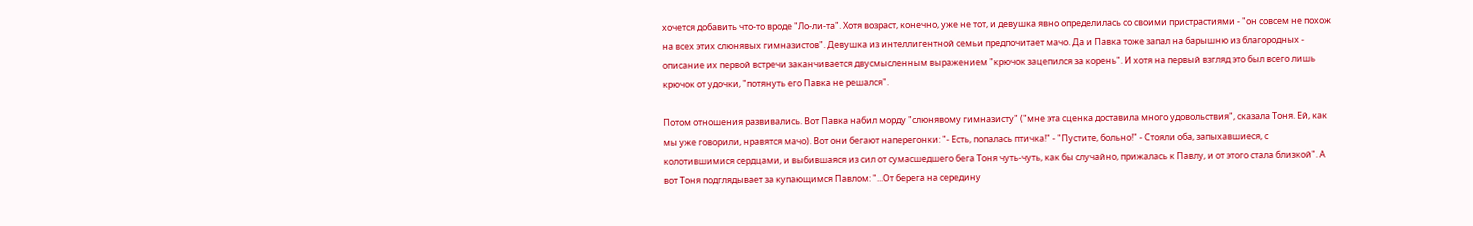хочется добавить что-то вроде "Ло-ли-та". Хотя возраст, конечно, уже не тот, и девушка явно определилась со своими пристрастиями - "он совсем не похож на всех этих слюнявых гимназистов". Девушка из интеллигентной семьи предпочитает мачо. Да и Павка тоже запал на барышню из благородных - описание их первой встречи заканчивается двусмысленным выражением "крючок зацепился за корень". И хотя на первый взгляд это был всего лишь крючок от удочки, "потянуть его Павка не решался".

Потом отношения развивались. Вот Павка набил морду "слюнявому гимназисту" ("мне эта сценка доставила много удовольствия", сказала Тоня. Ей, как мы уже говорили, нравятся мачо). Вот они бегают наперегонки: "- Есть, попалась птичка!" - "Пустите, больно!" - Стояли оба, запыхавшиеся, с колотившимися сердцами, и выбившаяся из сил от сумасшедшего бега Тоня чуть-чуть, как бы случайно, прижалась к Павлу, и от этого стала близкой". А вот Тоня подглядывает за купающимся Павлом: "...От берега на середину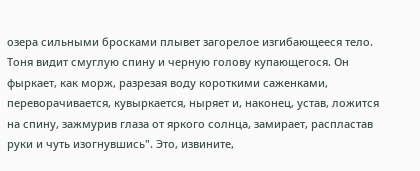озера сильными бросками плывет загорелое изгибающееся тело. Тоня видит смуглую спину и черную голову купающегося. Он фыркает, как морж, разрезая воду короткими саженками, переворачивается, кувыркается, ныряет и, наконец, устав, ложится на спину, зажмурив глаза от яркого солнца, замирает, распластав руки и чуть изогнувшись". Это, извините,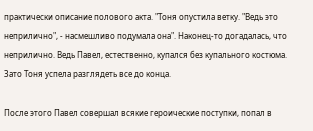практически описание полового акта. "Тоня опустила ветку. "Ведь это неприлично", - насмешливо подумала она". Наконец-то догадалась, что неприлично. Ведь Павел, естественно, купался без купального костюма. Зато Тоня успела разглядеть все до конца.

После этого Павел совершал всякие героические поступки, попал в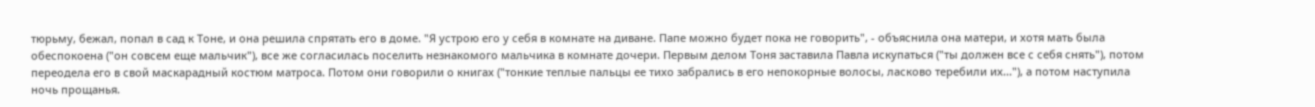тюрьму, бежал, попал в сад к Тоне, и она решила спрятать его в доме. "Я устрою его у себя в комнате на диване. Папе можно будет пока не говорить", - объяснила она матери, и хотя мать была обеспокоена ("он совсем еще мальчик"), все же согласилась поселить незнакомого мальчика в комнате дочери. Первым делом Тоня заставила Павла искупаться ("ты должен все с себя снять"), потом переодела его в свой маскарадный костюм матроса. Потом они говорили о книгах ("тонкие теплые пальцы ее тихо забрались в его непокорные волосы, ласково теребили их..."), а потом наступила ночь прощанья.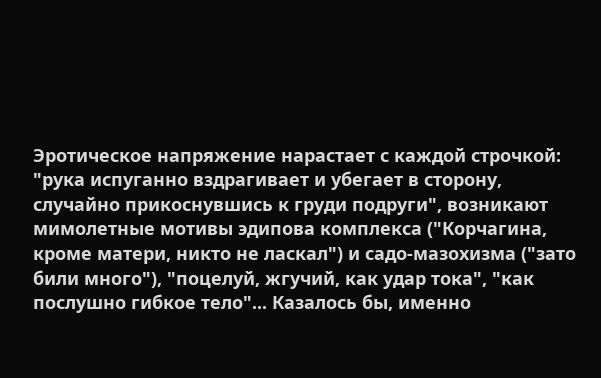Эротическое напряжение нарастает с каждой строчкой: "рука испуганно вздрагивает и убегает в сторону, случайно прикоснувшись к груди подруги", возникают мимолетные мотивы эдипова комплекса ("Корчагина, кроме матери, никто не ласкал") и садо-мазохизма ("зато били много"), "поцелуй, жгучий, как удар тока", "как послушно гибкое тело"... Казалось бы, именно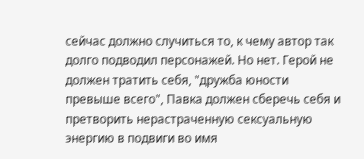сейчас должно случиться то, к чему автор так долго подводил персонажей. Но нет. Герой не должен тратить себя, "дружба юности превыше всего", Павка должен сберечь себя и претворить нерастраченную сексуальную энергию в подвиги во имя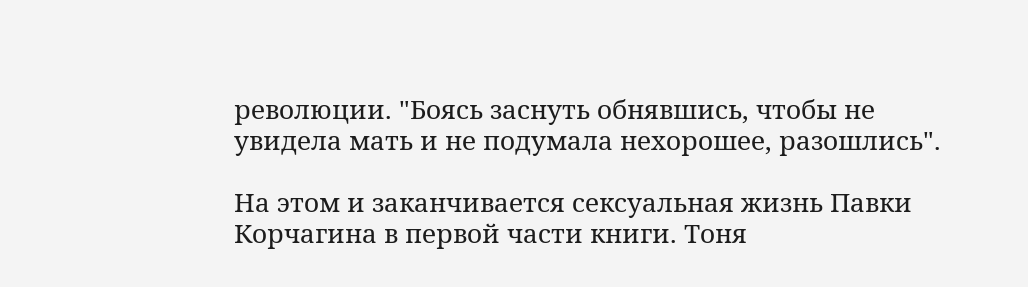революции. "Боясь заснуть обнявшись, чтобы не увидела мать и не подумала нехорошее, разошлись".

На этом и заканчивается сексуальная жизнь Павки Корчагина в первой части книги. Тоня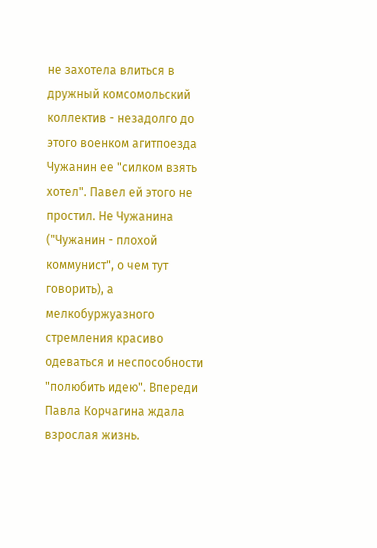не захотела влиться в дружный комсомольский коллектив - незадолго до этого военком агитпоезда Чужанин ее "силком взять хотел". Павел ей этого не простил. Не Чужанина ("Чужанин - плохой коммунист", о чем тут говорить), а мелкобуржуазного стремления красиво одеваться и неспособности "полюбить идею". Впереди Павла Корчагина ждала взрослая жизнь.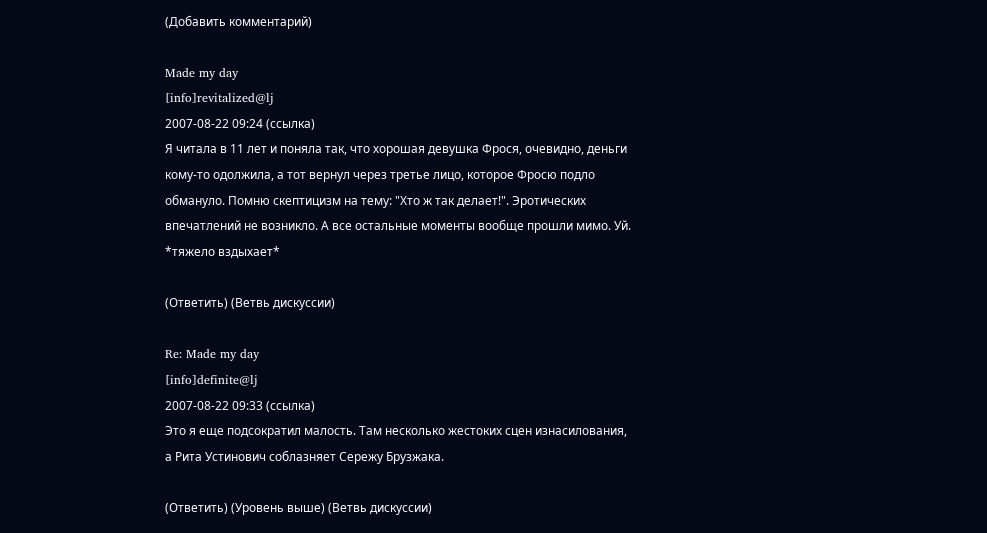(Добавить комментарий)

Made my day
[info]revitalized@lj
2007-08-22 09:24 (ссылка)
Я читала в 11 лет и поняла так, что хорошая девушка Фрося, очевидно, деньги кому-то одолжила, а тот вернул через третье лицо, которое Фросю подло обмануло. Помню скептицизм на тему: "Хто ж так делает!". Эротических впечатлений не возникло. А все остальные моменты вообще прошли мимо. Уй.
*тяжело вздыхает*

(Ответить) (Ветвь дискуссии)

Re: Made my day
[info]definite@lj
2007-08-22 09:33 (ссылка)
Это я еще подсократил малость. Там несколько жестоких сцен изнасилования, а Рита Устинович соблазняет Сережу Брузжака.

(Ответить) (Уровень выше) (Ветвь дискуссии)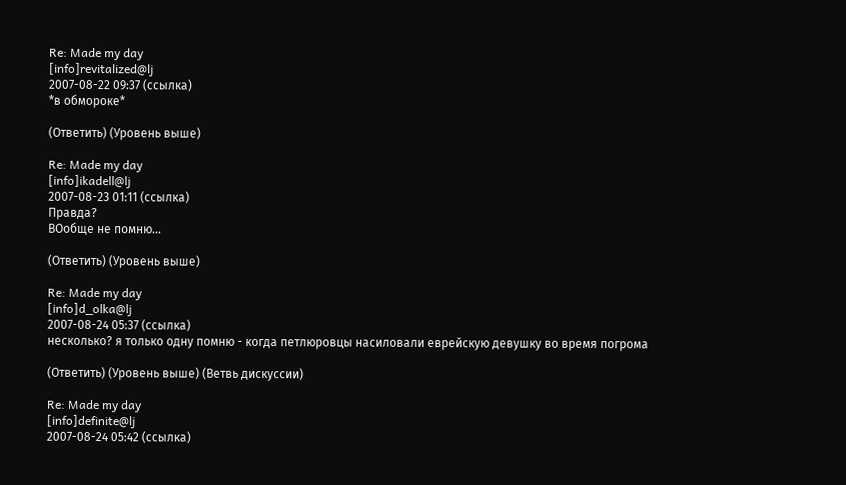Re: Made my day
[info]revitalized@lj
2007-08-22 09:37 (ссылка)
*в обмороке*

(Ответить) (Уровень выше)

Re: Made my day
[info]ikadell@lj
2007-08-23 01:11 (ссылка)
Правда?
ВОобще не помню...

(Ответить) (Уровень выше)

Re: Made my day
[info]d_olka@lj
2007-08-24 05:37 (ссылка)
несколько? я только одну помню - когда петлюровцы насиловали еврейскую девушку во время погрома

(Ответить) (Уровень выше) (Ветвь дискуссии)

Re: Made my day
[info]definite@lj
2007-08-24 05:42 (ссылка)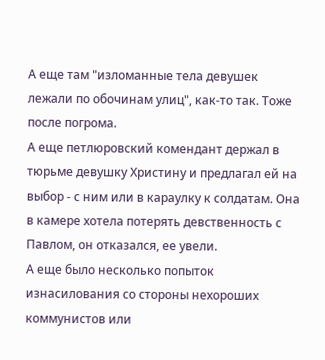А еще там "изломанные тела девушек лежали по обочинам улиц", как-то так. Тоже после погрома.
А еще петлюровский комендант держал в тюрьме девушку Христину и предлагал ей на выбор - с ним или в караулку к солдатам. Она в камере хотела потерять девственность с Павлом, он отказался, ее увели.
А еще было несколько попыток изнасилования со стороны нехороших коммунистов или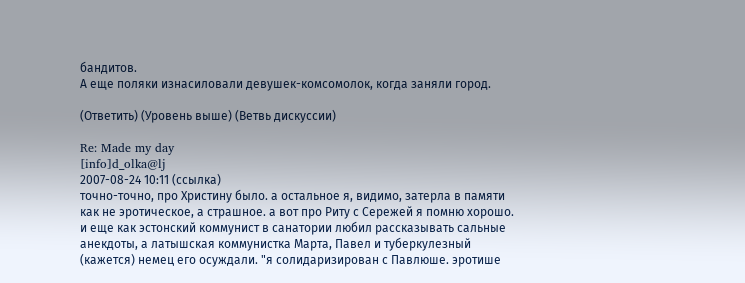бандитов.
А еще поляки изнасиловали девушек-комсомолок, когда заняли город.

(Ответить) (Уровень выше) (Ветвь дискуссии)

Re: Made my day
[info]d_olka@lj
2007-08-24 10:11 (ссылка)
точно-точно, про Христину было. а остальное я, видимо, затерла в памяти как не эротическое, а страшное. а вот про Риту с Сережей я помню хорошо. и еще как эстонский коммунист в санатории любил рассказывать сальные анекдоты, а латышская коммунистка Марта, Павел и туберкулезный (кажется) немец его осуждали. "я солидаризирован с Павлюше. эротише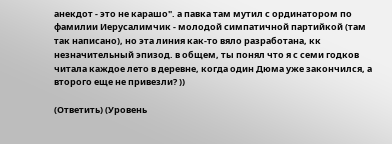анекдот - это не карашо". а павка там мутил с ординатором по фамилии Иерусалимчик - молодой симпатичной партийкой (там так написано), но эта линия как-то вяло разработана, кк незначительный эпизод. в общем, ты понял что я с семи годков читала каждое лето в деревне, когда один Дюма уже закончился, а второго еще не привезли? ))

(Ответить) (Уровень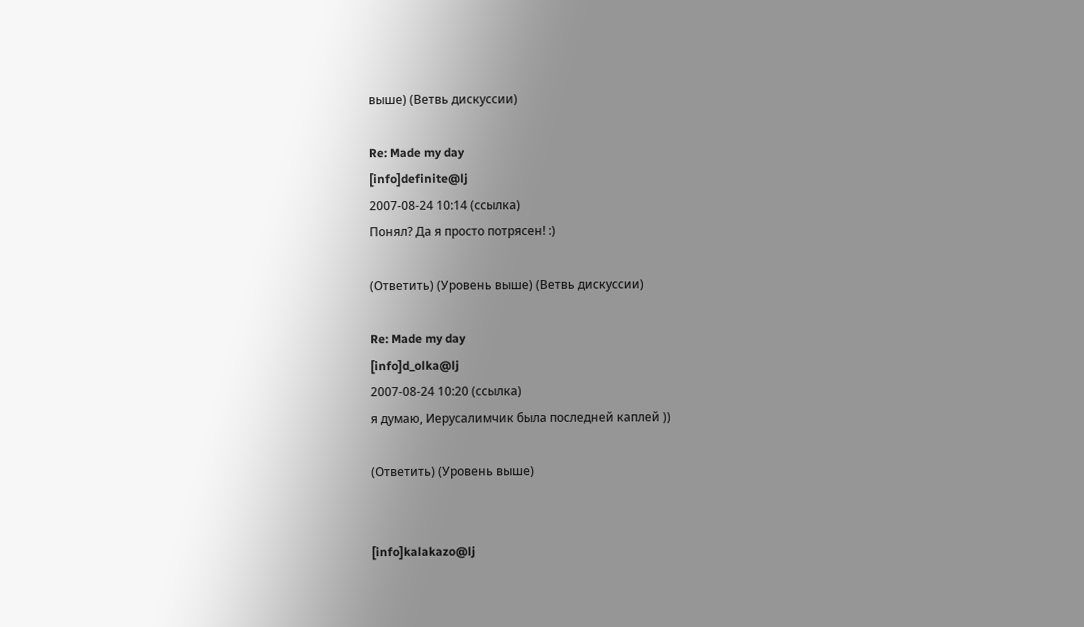выше) (Ветвь дискуссии)

Re: Made my day
[info]definite@lj
2007-08-24 10:14 (ссылка)
Понял? Да я просто потрясен! :)

(Ответить) (Уровень выше) (Ветвь дискуссии)

Re: Made my day
[info]d_olka@lj
2007-08-24 10:20 (ссылка)
я думаю, Иерусалимчик была последней каплей ))

(Ответить) (Уровень выше)


[info]kalakazo@lj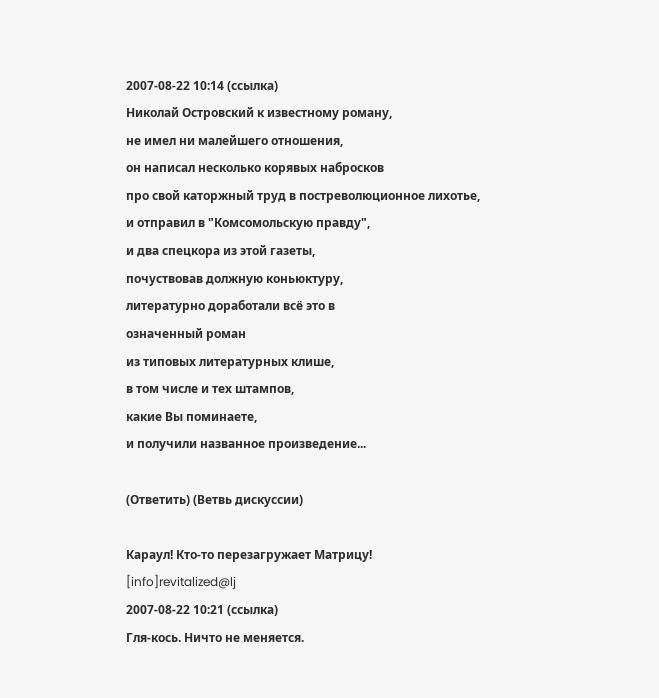2007-08-22 10:14 (ссылка)
Николай Островский к известному роману,
не имел ни малейшего отношения,
он написал несколько корявых набросков
про свой каторжный труд в постреволюционное лихотье,
и отправил в "Комсомольскую правду",
и два спецкора из этой газеты,
почуствовав должную коньюктуру,
литературно доработали всё это в
означенный роман
из типовых литературных клише,
в том числе и тех штампов,
какие Вы поминаете,
и получили названное произведение...

(Ответить) (Ветвь дискуссии)

Караул! Кто-то перезагружает Матрицу!
[info]revitalized@lj
2007-08-22 10:21 (ссылка)
Гля-кось. Ничто не меняется.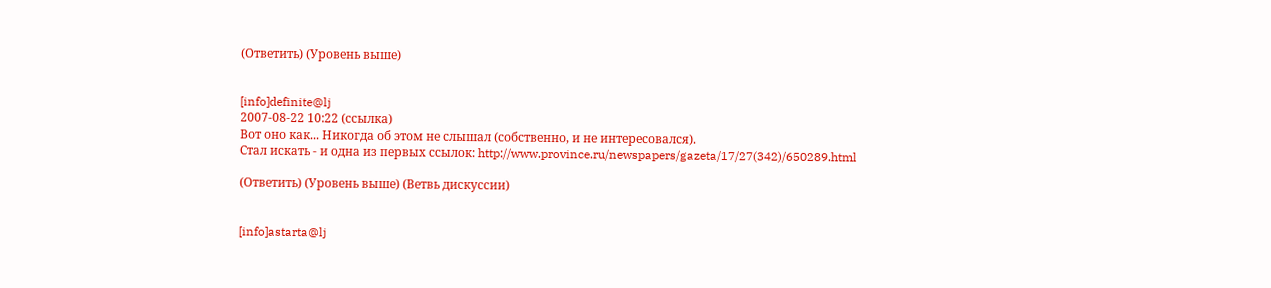(Ответить) (Уровень выше)


[info]definite@lj
2007-08-22 10:22 (ссылка)
Вот оно как... Никогда об этом не слышал (собственно, и не интересовался).
Стал искать - и одна из первых ссылок: http://www.province.ru/newspapers/gazeta/17/27(342)/650289.html

(Ответить) (Уровень выше) (Ветвь дискуссии)


[info]astarta@lj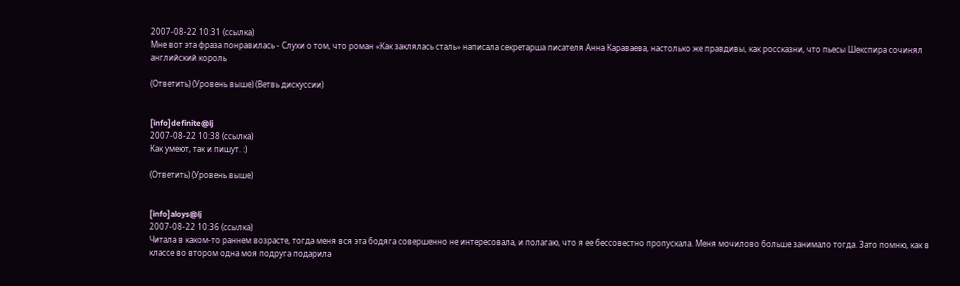2007-08-22 10:31 (ссылка)
Мне вот эта фраза понравилась - Слухи о том, что роман «Как заклялась сталь» написала секретарша писателя Анна Караваева, настолько же правдивы, как россказни, что пьесы Шекспира сочинял английский король

(Ответить) (Уровень выше) (Ветвь дискуссии)


[info]definite@lj
2007-08-22 10:38 (ссылка)
Как умеют, так и пишут. :)

(Ответить) (Уровень выше)


[info]aloys@lj
2007-08-22 10:36 (ссылка)
Читала в каком-то раннем возрасте, тогда меня вся эта бодяга совершенно не интересовала, и полагаю, что я ее бессовестно пропускала. Меня мочилово больше занимало тогда. Зато помню, как в классе во втором одна моя подруга подарила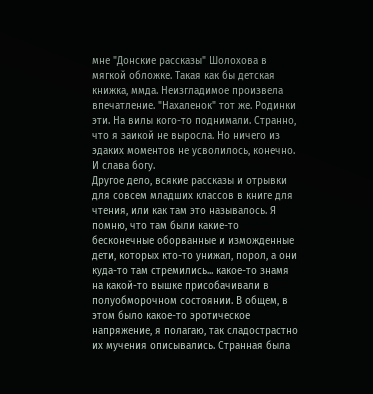мне "Донские рассказы" Шолохова в мягкой обложке. Такая как бы детская книжка, ммда. Неизгладимое произвела впечатление. "Нахаленок" тот же. Родинки эти. На вилы кого-то поднимали. Странно, что я заикой не выросла. Но ничего из эдаких моментов не усволилось, конечно. И слава богу.
Другое дело, всякие рассказы и отрывки для совсем младших классов в книге для чтения, или как там это называлось. Я помню, что там были какие-то бесконечные оборванные и изможденные дети, которых кто-то унижал, порол, а они куда-то там стремились... какое-то знамя на какой-то вышке присобачивали в полуобморочном состоянии. В общем, в этом было какое-то эротическое напряжение, я полагаю, так сладострастно их мучения описывались. Странная была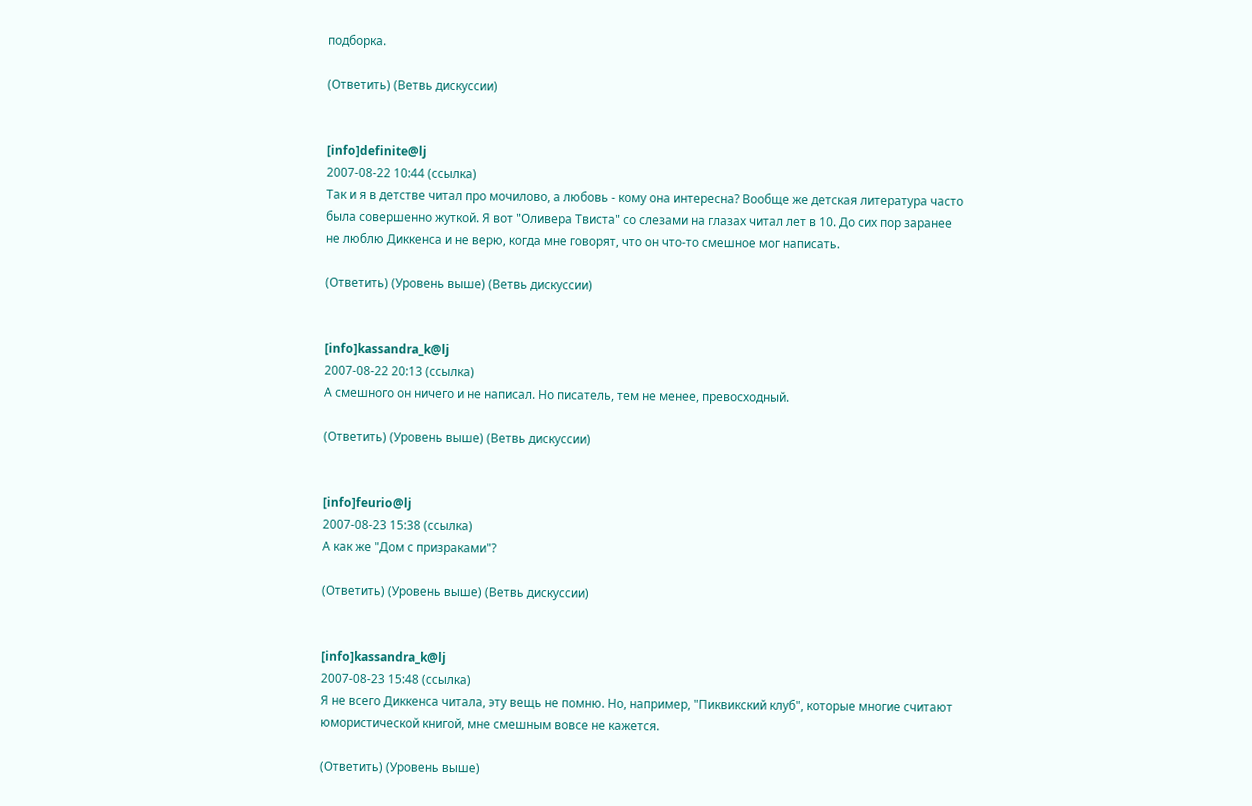подборка.

(Ответить) (Ветвь дискуссии)


[info]definite@lj
2007-08-22 10:44 (ссылка)
Так и я в детстве читал про мочилово, а любовь - кому она интересна? Вообще же детская литература часто была совершенно жуткой. Я вот "Оливера Твиста" со слезами на глазах читал лет в 10. До сих пор заранее не люблю Диккенса и не верю, когда мне говорят, что он что-то смешное мог написать.

(Ответить) (Уровень выше) (Ветвь дискуссии)


[info]kassandra_k@lj
2007-08-22 20:13 (ссылка)
А смешного он ничего и не написал. Но писатель, тем не менее, превосходный.

(Ответить) (Уровень выше) (Ветвь дискуссии)


[info]feurio@lj
2007-08-23 15:38 (ссылка)
А как же "Дом с призраками"?

(Ответить) (Уровень выше) (Ветвь дискуссии)


[info]kassandra_k@lj
2007-08-23 15:48 (ссылка)
Я не всего Диккенса читала, эту вещь не помню. Но, например, "Пиквикский клуб", которые многие считают юмористической книгой, мне смешным вовсе не кажется.

(Ответить) (Уровень выше)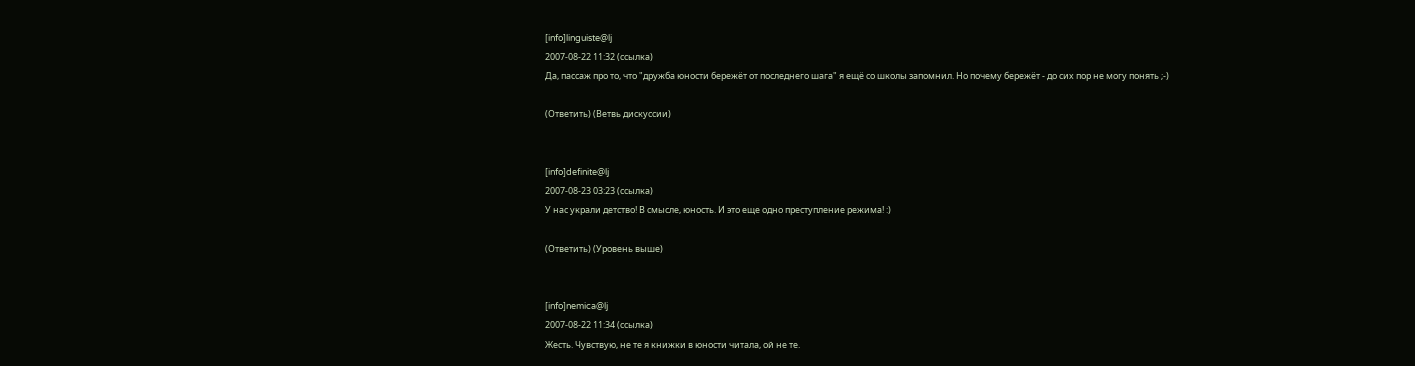[info]linguiste@lj
2007-08-22 11:32 (ссылка)
Да, пассаж про то, что "дружба юности бережёт от последнего шага" я ещё со школы запомнил. Но почему бережёт - до сих пор не могу понять ;-)

(Ответить) (Ветвь дискуссии)


[info]definite@lj
2007-08-23 03:23 (ссылка)
У нас украли детство! В смысле, юность. И это еще одно преступление режима! :)

(Ответить) (Уровень выше)


[info]nemica@lj
2007-08-22 11:34 (ссылка)
Жесть. Чувствую, не те я книжки в юности читала, ой не те.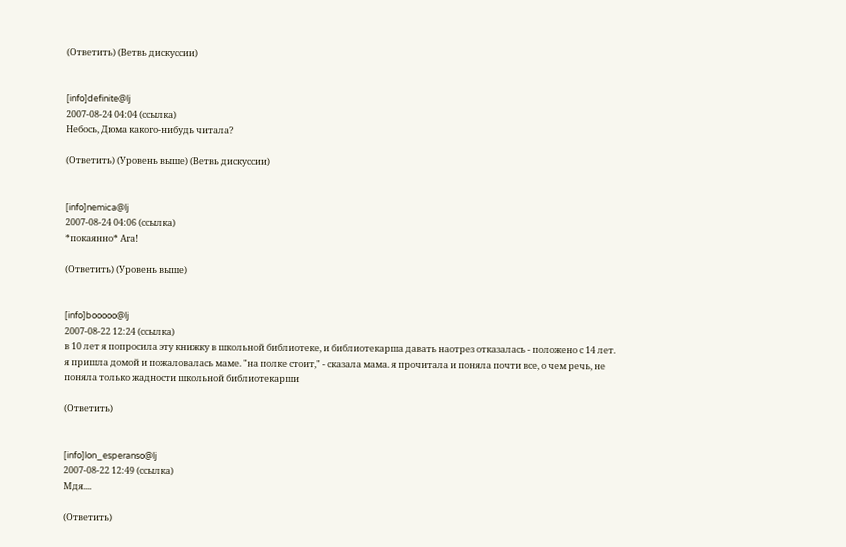(Ответить) (Ветвь дискуссии)


[info]definite@lj
2007-08-24 04:04 (ссылка)
Небось, Дюма какого-нибудь читала?

(Ответить) (Уровень выше) (Ветвь дискуссии)


[info]nemica@lj
2007-08-24 04:06 (ссылка)
*покаянно* Ага!

(Ответить) (Уровень выше)


[info]booooo@lj
2007-08-22 12:24 (ссылка)
в 10 лет я попросила эту книжку в школьной библиотеке, и библиотекарша давать наотрез отказалась - положено с 14 лет. я пришла домой и пожаловалась маме. "на полке стоит," - сказала мама. я прочитала и поняла почти все, о чем речь, не поняла только жадности школьной библиотекарши

(Ответить)


[info]lon_esperanso@lj
2007-08-22 12:49 (ссылка)
Мдя....

(Ответить)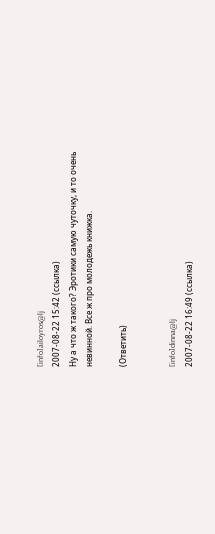[info]ailoyros@lj
2007-08-22 15:42 (ссылка)
Ну а что ж такого? Эротики самую чуточку, и то очень невинной. Все ж про молодежь книжка.

(Ответить)


[info]dinna@lj
2007-08-22 16:49 (ссылка)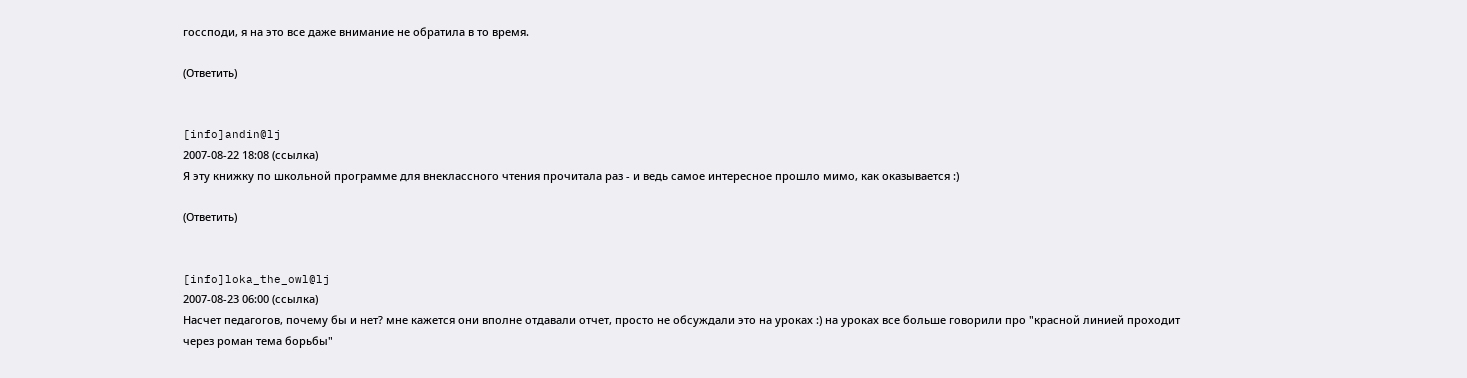госсподи, я на это все даже внимание не обратила в то время.

(Ответить)


[info]andin@lj
2007-08-22 18:08 (ссылка)
Я эту книжку по школьной программе для внеклассного чтения прочитала раз - и ведь самое интересное прошло мимо, как оказывается :)

(Ответить)


[info]loka_the_owl@lj
2007-08-23 06:00 (ссылка)
Насчет педагогов, почему бы и нет? мне кажется они вполне отдавали отчет, просто не обсуждали это на уроках :) на уроках все больше говорили про "красной линией проходит через роман тема борьбы"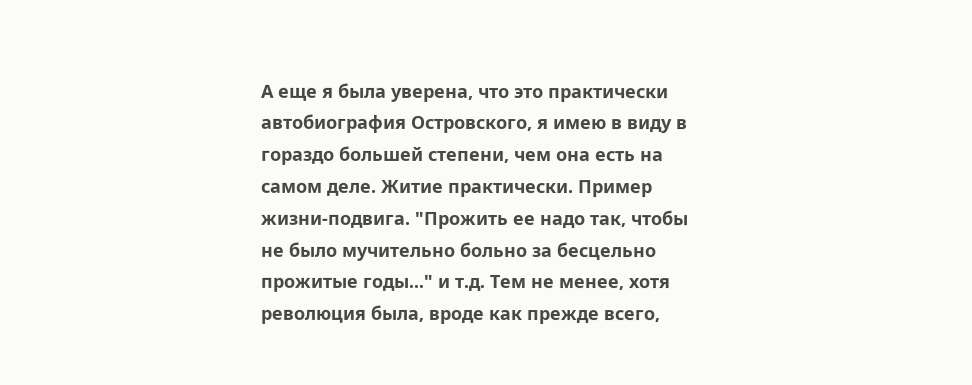А еще я была уверена, что это практически автобиография Островского, я имею в виду в гораздо большей степени, чем она есть на самом деле. Житие практически. Пример жизни-подвига. "Прожить ее надо так, чтобы не было мучительно больно за бесцельно прожитые годы..." и т.д. Тем не менее, хотя революция была, вроде как прежде всего,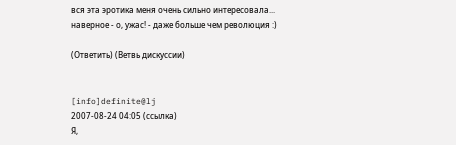вся эта эротика меня очень сильно интересовала... наверное - о, ужас! - даже больше чем революция :)

(Ответить) (Ветвь дискуссии)


[info]definite@lj
2007-08-24 04:05 (ссылка)
Я,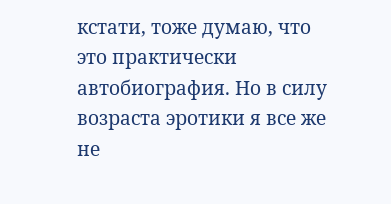кстати, тоже думаю, что это практически автобиография. Но в силу возраста эротики я все же не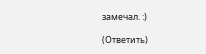замечал. :)

(Ответить)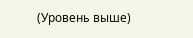(Уровень выше)